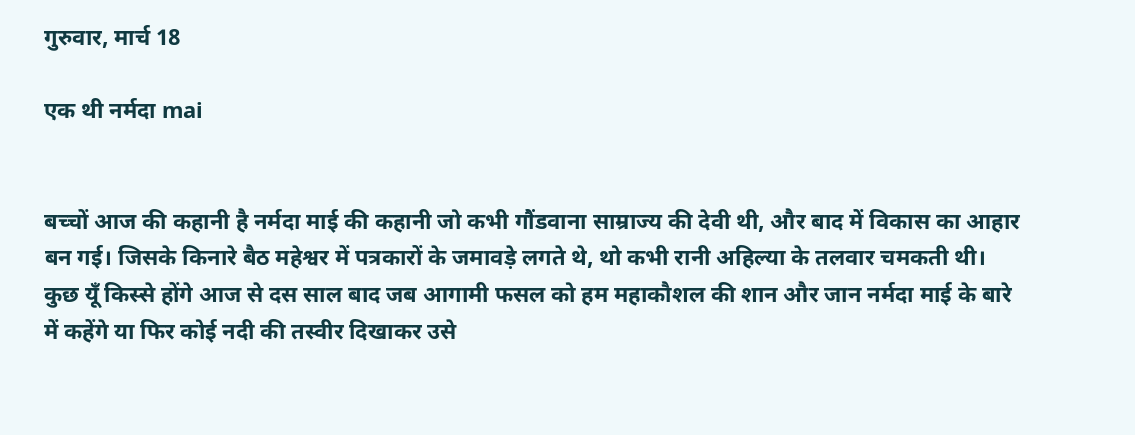गुरुवार, मार्च 18

एक थी नर्मदा mai


बच्चों आज की कहानी है नर्मदा माई की कहानी जो कभी गौंडवाना साम्राज्य की देवी थी, और बाद में विकास का आहार बन गई। जिसके किनारे बैठ महेश्वर में पत्रकारों के जमावड़े लगते थे, थो कभी रानी अहिल्या के तलवार चमकती थी।
कुछ यूँ किस्से होंगे आज से दस साल बाद जब आगामी फसल को हम महाकौशल की शान और जान नर्मदा माई के बारे में कहेंगे या फिर कोई नदी की तस्वीर दिखाकर उसे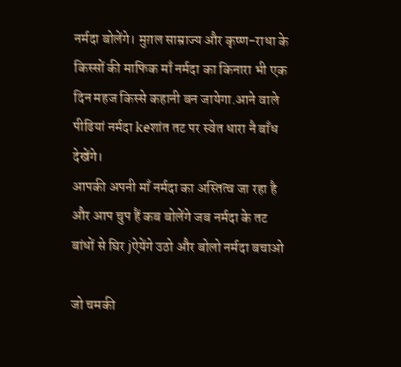नर्मदा बोलेंगे। मुग़ल साम्राज्य और कृष्ण-राधा के किस्सों की माफिक माँ नर्मदा का किनारा भी एक दिन महज किस्से कहानी बन जायेगा.आने वाले पीढियां नर्मदा keशांत तट पर स्वेत धारा नै बाँध देखेंगे।
आपकी अपनी माँ नर्मदा का अस्तित्व जा रहा है और आप चुप हैं कब बोलेंगे जब नर्मदा के तट बांधों से घिर jऐयेंगे उठो और बोलो नर्मदा बचाओ

जो चमकी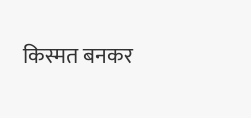किस्मत बनकर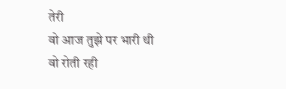तेरी
वो आज तुझे पर भारी थी
वो रोती रही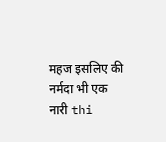महज इसलिए की नर्मदा भी एक नारी thi